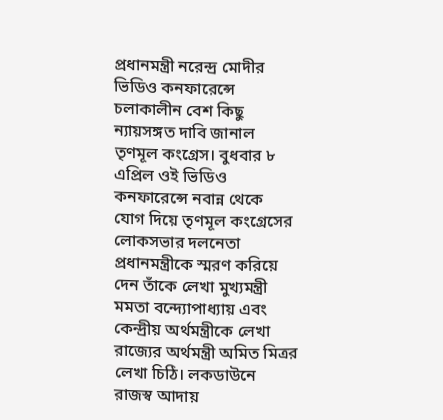প্রধানমন্ত্রী নরেন্দ্র মোদীর ভিডিও কনফারেন্সে চলাকালীন বেশ কিছু ন্যায়সঙ্গত দাবি জানাল তৃণমূল কংগ্রেস। বুধবার ৮ এপ্রিল ওই ভিডিও কনফারেন্সে নবান্ন থেকে যোগ দিয়ে তৃণমূল কংগ্রেসের লোকসভার দলনেতা প্রধানমন্ত্রীকে স্মরণ করিয়ে দেন তাঁকে লেখা মুখ্যমন্ত্রী মমতা বন্দ্যোপাধ্যায় এবং কেন্দ্রীয় অর্থমন্ত্রীকে লেখা রাজ্যের অর্থমন্ত্রী অমিত মিত্রর লেখা চিঠি। লকডাউনে রাজস্ব আদায়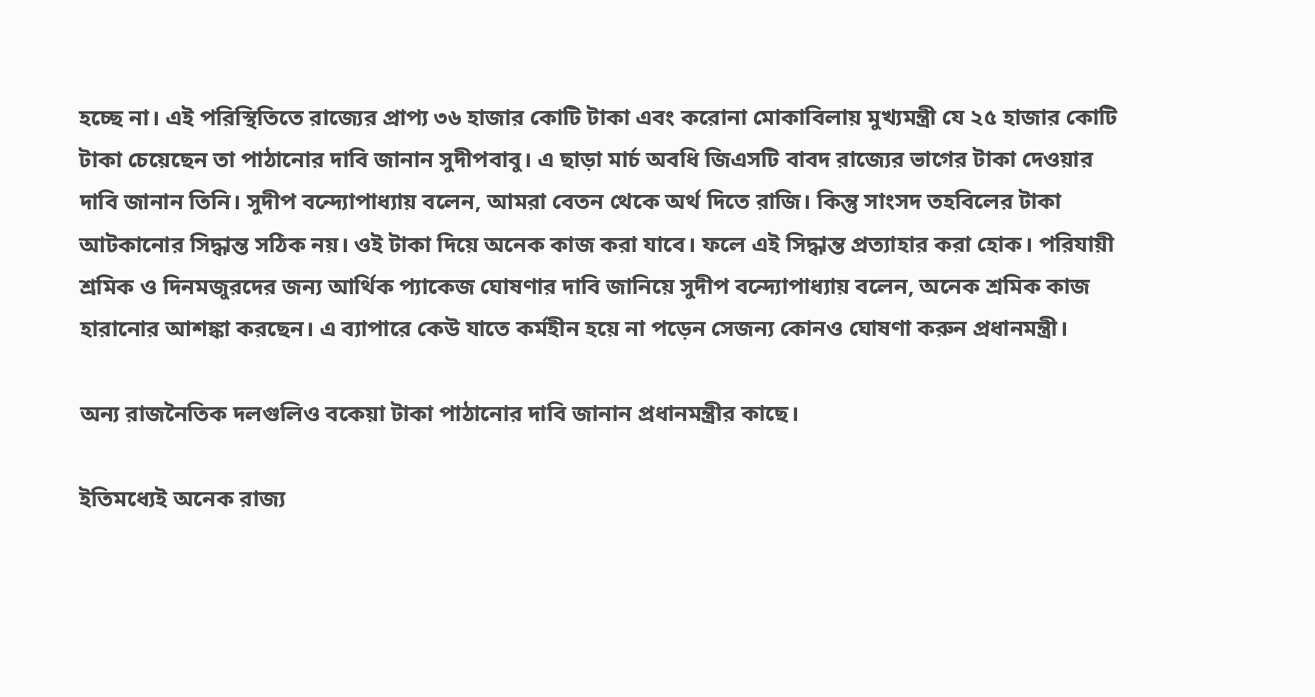হচ্ছে না। এই পরিস্থিতিতে রাজ্যের প্রাপ্য ৩৬ হাজার কোটি টাকা এবং করোনা মোকাবিলায় মুখ্যমন্ত্রী যে ২৫ হাজার কোটি টাকা চেয়েছেন তা পাঠানোর দাবি জানান সুদীপবাবু। এ ছাড়া মার্চ অবধি জিএসটি বাবদ রাজ্যের ভাগের টাকা দেওয়ার দাবি জানান তিনি। সুদীপ বন্দ্যোপাধ্যায় বলেন, আমরা বেতন থেকে অর্থ দিতে রাজি। কিন্তু সাংসদ তহবিলের টাকা আটকানোর সিদ্ধান্ত সঠিক নয়। ওই টাকা দিয়ে অনেক কাজ করা যাবে। ফলে এই সিদ্ধান্ত প্রত্যাহার করা হোক। পরিযায়ী শ্রমিক ও দিনমজুরদের জন্য আর্থিক প্যাকেজ ঘোষণার দাবি জানিয়ে সুদীপ বন্দ্যোপাধ্যায় বলেন, অনেক শ্রমিক কাজ হারানোর আশঙ্কা করছেন। এ ব্যাপারে কেউ যাতে কর্মহীন হয়ে না পড়েন সেজন্য কোনও ঘোষণা করুন প্রধানমন্ত্রী।

অন্য রাজনৈতিক দলগুলিও বকেয়া টাকা পাঠানোর দাবি জানান প্রধানমন্ত্রীর কাছে।

ইতিমধ্যেই অনেক রাজ্য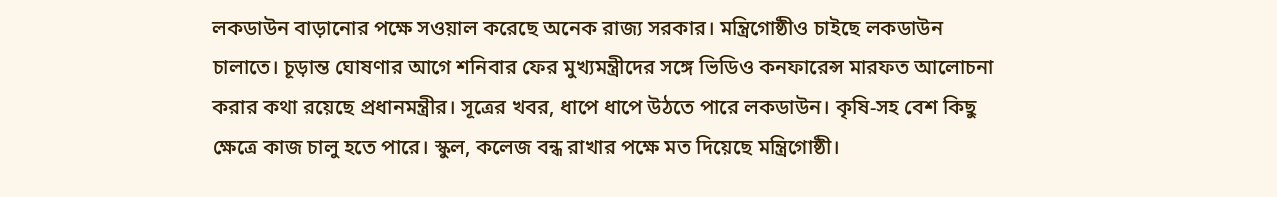লকডাউন বাড়ানোর পক্ষে সওয়াল করেছে অনেক রাজ্য সরকার। মন্ত্রিগোষ্ঠীও চাইছে লকডাউন চালাতে। চূড়ান্ত ঘোষণার আগে শনিবার ফের মুখ্যমন্ত্রীদের সঙ্গে ভিডিও কনফারেন্স মারফত আলোচনা করার কথা রয়েছে প্রধানমন্ত্রীর। সূত্রের খবর, ধাপে ধাপে উঠতে পারে লকডাউন। কৃষি-সহ বেশ কিছু ক্ষেত্রে কাজ চালু হতে পারে। স্কুল, কলেজ বন্ধ রাখার পক্ষে মত দিয়েছে মন্ত্রিগোষ্ঠী।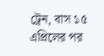ট্রেন, বাস ১৫ এপ্রিলের পর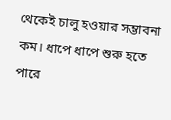থেকেই চালু হওয়ার সম্ভাবনা কম। ধাপে ধাপে শুরু হতে পারে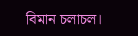বিমান চলাচল।